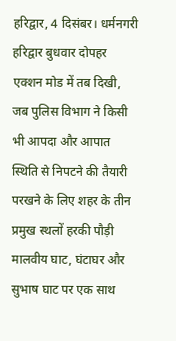हरिद्वार, 4 दिसंबर। धर्मनगरी हरिद्वार बुधवार दोपहर एक्शन मोड में तब दिखी, जब पुलिस विभाग ने किसी भी आपदा और आपात स्थिति से निपटने की तैयारी परखने के लिए शहर के तीन प्रमुख स्थलों हरकी पौड़ी मालवीय घाट, घंटाघर और सुभाष घाट पर एक साथ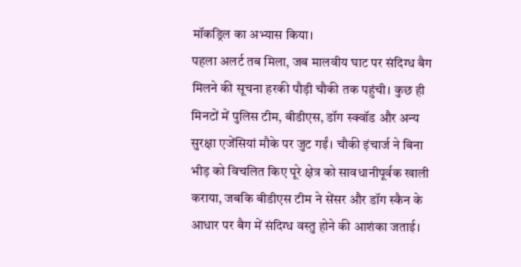मॉकड्रिल का अभ्यास किया।
पहला अलर्ट तब मिला, जब मालवीय घाट पर संदिग्ध बैग मिलने की सूचना हरकी पौड़ी चौकी तक पहुंची। कुछ ही मिनटों में पुलिस टीम, बीडीएस, डॉग स्क्वॉड और अन्य सुरक्षा एजेंसियां मौके पर जुट गईं। चौकी इंचार्ज ने बिना भीड़ को विचलित किए पूरे क्षेत्र को सावधानीपूर्वक खाली कराया, जबकि बीडीएस टीम ने सेंसर और डॉग स्कैन के आधार पर बैग में संदिग्ध वस्तु होने की आशंका जताई।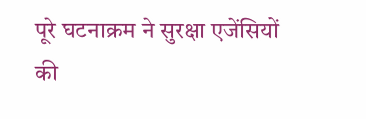पूरे घटनाक्रम ने सुरक्षा एजेंसियों की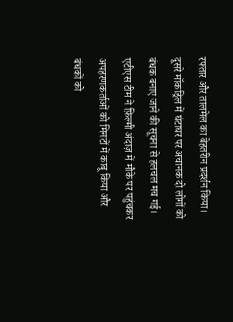रफ्तार और तालमेल का बेहतरीन प्रदर्शन किया।
दूसरे मॉकड्रिल में घंटाघर पर अचानक दो लोगों को बंधक बनाए जाने की सूचना से हलचल मच गई। एटीएस टीम ने फ़िल्मी अंदाज़ में मौके पर पहुंचकर अपहरणकर्ताओं को मिनटों में काबू किया और बंधकों को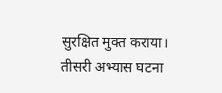सुरक्षित मुक्त कराया।
तीसरी अभ्यास घटना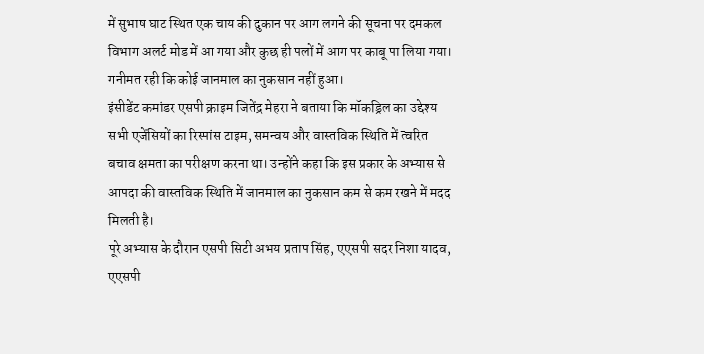में सुभाष घाट स्थित एक चाय की दुकान पर आग लगने की सूचना पर दमकल विभाग अलर्ट मोड में आ गया और कुछ ही पलों में आग पर काबू पा लिया गया। गनीमत रही कि कोई जानमाल का नुकसान नहीं हुआ।
इंसीडेंट कमांडर एसपी क्राइम जितेंद्र मेहरा ने बताया कि मॉकड्रिल का उद्देश्य सभी एजेंसियों का रिस्पांस टाइम, समन्वय और वास्तविक स्थिति में त्वरित बचाव क्षमता का परीक्षण करना था। उन्होंने कहा कि इस प्रकार के अभ्यास से आपदा की वास्तविक स्थिति में जानमाल का नुकसान कम से कम रखने में मदद मिलती है।
पूरे अभ्यास के दौरान एसपी सिटी अभय प्रताप सिंह, एएसपी सदर निशा यादव, एएसपी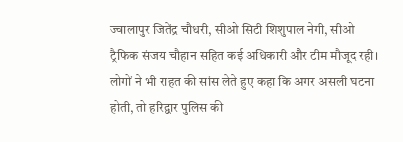ज्वालापुर जितेंद्र चौधरी, सीओ सिटी शिशुपाल नेगी, सीओ ट्रैफिक संजय चौहान सहित कई अधिकारी और टीम मौजूद रही।
लोगों ने भी राहत की सांस लेते हुए कहा कि अगर असली घटना होती, तो हरिद्वार पुलिस की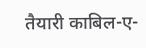तैयारी काबिल-ए-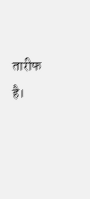तारीफ है।